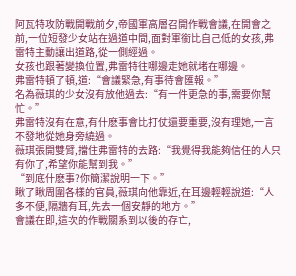阿瓦特攻防戰開戰前夕,帝國軍高層召開作戰會議,在開會之前,一位短發少女站在過道中間,面對軍銜比自己低的女孩,弗雷特主動讓出道路,從一側經過。
女孩也跟著變換位置,弗雷特往哪邊走她就堵在哪邊。
弗雷特頓了頓,道:“會議緊急,有事待會匯報。”
名為薇琪的少女沒有放他過去:“有一件更急的事,需要你幫忙。”
弗雷特沒有在意,有什麽事會比打仗還要重要,沒有理她,一言不發地從她身旁繞過。
薇琪張開雙臂,擋住弗雷特的去路:“我覺得我能夠信任的人只有你了,希望你能幫到我。”
“到底什麽事?你簡潔說明一下。”
瞅了瞅周圍各樣的官員,薇琪向他靠近,在耳邊輕輕說道:“人多不便,隔牆有耳,先去一個安靜的地方。”
會議在即,這次的作戰關系到以後的存亡,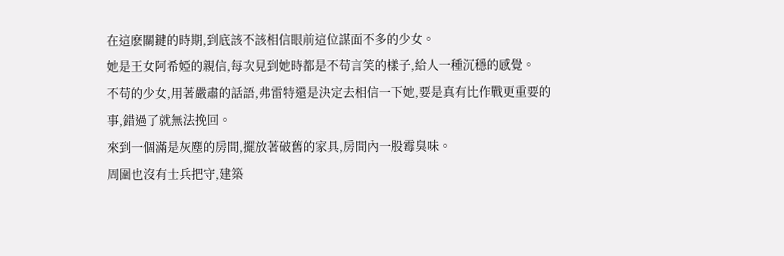在這麽關鍵的時期,到底該不該相信眼前這位謀面不多的少女。
她是王女阿希婭的親信,每次見到她時都是不苟言笑的樣子,給人一種沉穩的感覺。
不苟的少女,用著嚴肅的話語,弗雷特還是決定去相信一下她,要是真有比作戰更重要的事,錯過了就無法挽回。
來到一個滿是灰塵的房間,擺放著破舊的家具,房間內一股霉臭味。
周圍也沒有士兵把守,建築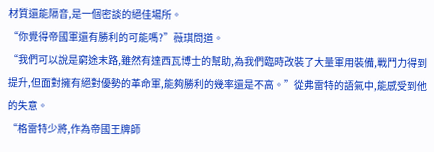材質還能隔音,是一個密談的絕佳場所。
“你覺得帝國軍還有勝利的可能嗎?”薇琪問道。
“我們可以說是窮途末路,雖然有達西瓦博士的幫助,為我們臨時改裝了大量軍用裝備,戰鬥力得到提升,但面對擁有絕對優勢的革命軍,能夠勝利的幾率還是不高。”從弗雷特的語氣中,能感受到他的失意。
“格雷特少將,作為帝國王牌師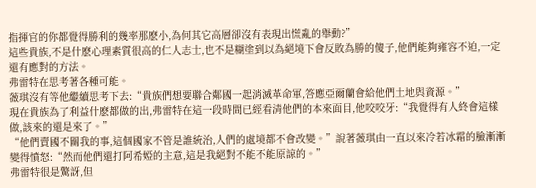指揮官的你都覺得勝利的幾率那麽小,為何其它高層卻沒有表現出慌亂的舉動?”
這些貴族,不是什麽心理素質很高的仁人志士,也不是糊塗到以為絕境下會反敗為勝的傻子,他們能夠雍容不迫,一定還有應對的方法。
弗雷特在思考著各種可能。
薇琪沒有等他繼續思考下去:“貴族們想要聯合鄰國一起消滅革命軍,答應亞爾蘭會給他們土地與資源。”
現在貴族為了利益什麽都做的出,弗雷特在這一段時間已經看清他們的本來面目,他咬咬牙:“我覺得有人終會這樣做,該來的還是來了。”
“他們賣國不關我的事,這個國家不管是誰統治,人們的處境都不會改變。”說著薇琪由一直以來冷若冰霜的臉漸漸變得憤怒:“然而他們還打阿希婭的主意,這是我絕對不能不能原諒的。”
弗雷特很是驚訝,但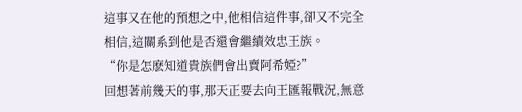這事又在他的預想之中,他相信這件事,卻又不完全相信,這關系到他是否還會繼續效忠王族。
“你是怎麽知道貴族們會出賣阿希婭?”
回想著前幾天的事,那天正要去向王匯報戰況,無意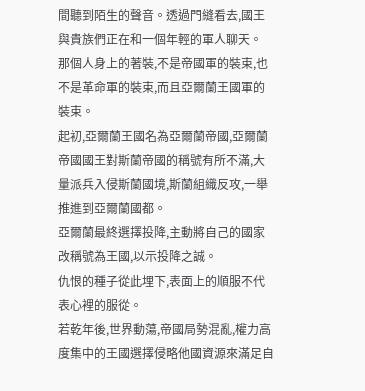間聽到陌生的聲音。透過門縫看去,國王與貴族們正在和一個年輕的軍人聊天。
那個人身上的著裝,不是帝國軍的裝束,也不是革命軍的裝束,而且亞爾蘭王國軍的裝束。
起初,亞爾蘭王國名為亞爾蘭帝國,亞爾蘭帝國國王對斯蘭帝國的稱號有所不滿,大量派兵入侵斯蘭國境,斯蘭組織反攻,一舉推進到亞爾蘭國都。
亞爾蘭最終選擇投降,主動將自己的國家改稱號為王國,以示投降之誠。
仇恨的種子從此埋下,表面上的順服不代表心裡的服從。
若乾年後,世界動蕩,帝國局勢混亂,權力高度集中的王國選擇侵略他國資源來滿足自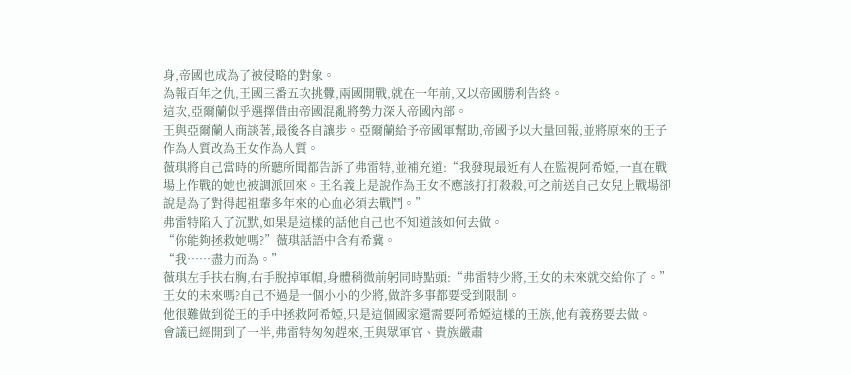身,帝國也成為了被侵略的對象。
為報百年之仇,王國三番五次挑釁,兩國開戰,就在一年前,又以帝國勝利告終。
這次,亞爾蘭似乎選擇借由帝國混亂將勢力深入帝國內部。
王與亞爾蘭人商談著,最後各自讓步。亞爾蘭給予帝國軍幫助,帝國予以大量回報,並將原來的王子作為人質改為王女作為人質。
薇琪將自己當時的所聽所聞都告訴了弗雷特,並補充道:“我發現最近有人在監視阿希婭,一直在戰場上作戰的她也被調派回來。王名義上是說作為王女不應該打打殺殺,可之前送自己女兒上戰場卻說是為了對得起祖輩多年來的心血必須去戰鬥。”
弗雷特陷入了沉默,如果是這樣的話他自己也不知道該如何去做。
“你能夠拯救她嗎?”薇琪話語中含有希冀。
“我……盡力而為。”
薇琪左手扶右胸,右手脫掉軍帽,身體稍微前躬同時點頭:“弗雷特少將,王女的未來就交給你了。”
王女的未來嗎?自己不過是一個小小的少將,做許多事都要受到限制。
他很難做到從王的手中拯救阿希婭,只是這個國家還需要阿希婭這樣的王族,他有義務要去做。
會議已經開到了一半,弗雷特匆匆趕來,王與眾軍官、貴族嚴肅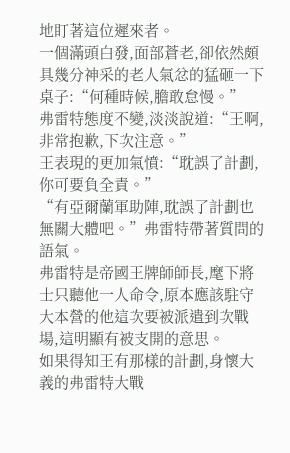地盯著這位遲來者。
一個滿頭白發,面部蒼老,卻依然頗具幾分神采的老人氣忿的猛砸一下桌子:“何種時候,膽敢怠慢。”
弗雷特態度不變,淡淡說道:“王啊,非常抱歉,下次注意。”
王表現的更加氣憤:“耽誤了計劃,你可要負全責。”
“有亞爾蘭軍助陣,耽誤了計劃也無關大體吧。”弗雷特帶著質問的語氣。
弗雷特是帝國王牌師師長,麾下將士只聽他一人命令,原本應該駐守大本營的他這次要被派遣到次戰場,這明顯有被支開的意思。
如果得知王有那樣的計劃,身懷大義的弗雷特大戰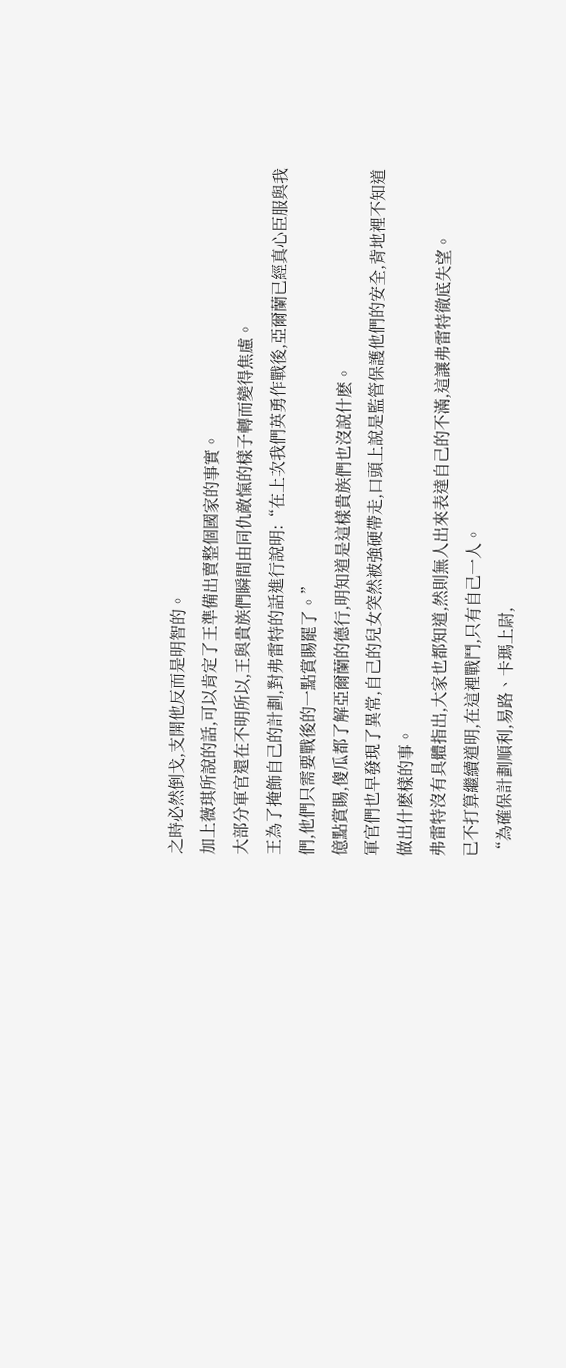之時必然倒戈,支開他反而是明智的。
加上薇琪所說的話,可以肯定了王準備出賣整個國家的事實。
大部分軍官還在不明所以,王與貴族們瞬間由同仇敵愾的樣子轉而變得焦慮。
王為了掩飾自己的計劃,對弗雷特的話進行說明:“在上次我們英勇作戰後,亞爾蘭已經真心臣服與我們,他們只需要戰後的一點賞賜罷了。”
億點賞賜,傻瓜都了解亞爾蘭的德行,明知道是這樣貴族們也沒說什麽。
軍官們也早發現了異常,自己的兒女突然被強硬帶走,口頭上說是監管保護他們的安全,背地裡不知道做出什麽樣的事。
弗雷特沒有具體指出,大家也都知道,然則無人出來表達自己的不滿,這讓弗雷特徹底失望。
已不打算繼續道明,在這裡戰鬥,只有自己一人。
“為確保計劃順利,易路、卡瑪上尉,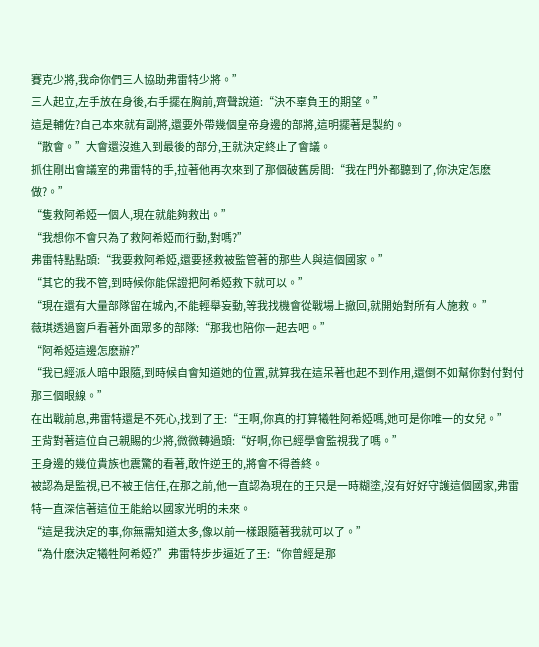賽克少將,我命你們三人協助弗雷特少將。”
三人起立,左手放在身後,右手擺在胸前,齊聲說道:“決不辜負王的期望。”
這是輔佐?自己本來就有副將,還要外帶幾個皇帝身邊的部將,這明擺著是製約。
“散會。”大會還沒進入到最後的部分,王就決定終止了會議。
抓住剛出會議室的弗雷特的手,拉著他再次來到了那個破舊房間:“我在門外都聽到了,你決定怎麽做?。”
“隻救阿希婭一個人,現在就能夠救出。”
“我想你不會只為了救阿希婭而行動,對嗎?”
弗雷特點點頭:“我要救阿希婭,還要拯救被監管著的那些人與這個國家。”
“其它的我不管,到時候你能保證把阿希婭救下就可以。”
“現在還有大量部隊留在城內,不能輕舉妄動,等我找機會從戰場上撤回,就開始對所有人施救。 ”
薇琪透過窗戶看著外面眾多的部隊:“那我也陪你一起去吧。”
“阿希婭這邊怎麽辦?”
“我已經派人暗中跟隨,到時候自會知道她的位置,就算我在這呆著也起不到作用,還倒不如幫你對付對付那三個眼線。”
在出戰前息,弗雷特還是不死心,找到了王:“王啊,你真的打算犧牲阿希婭嗎,她可是你唯一的女兒。”
王背對著這位自己親賜的少將,微微轉過頭:“好啊,你已經學會監視我了嗎。”
王身邊的幾位貴族也震驚的看著,敢忤逆王的,將會不得善終。
被認為是監視,已不被王信任,在那之前,他一直認為現在的王只是一時糊塗,沒有好好守護這個國家,弗雷特一直深信著這位王能給以國家光明的未來。
“這是我決定的事,你無需知道太多,像以前一樣跟隨著我就可以了。”
“為什麽決定犧牲阿希婭?”弗雷特步步逼近了王:“你曾經是那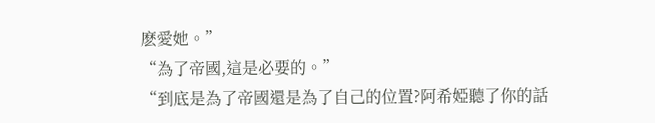麽愛她。”
“為了帝國,這是必要的。”
“到底是為了帝國還是為了自己的位置?阿希婭聽了你的話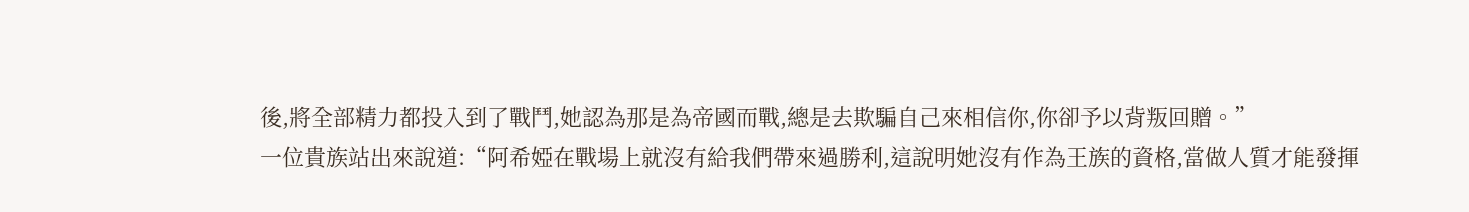後,將全部精力都投入到了戰鬥,她認為那是為帝國而戰,總是去欺騙自己來相信你,你卻予以背叛回贈。”
一位貴族站出來說道:“阿希婭在戰場上就沒有給我們帶來過勝利,這說明她沒有作為王族的資格,當做人質才能發揮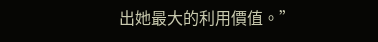出她最大的利用價值。”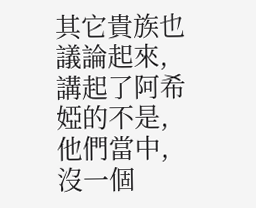其它貴族也議論起來,講起了阿希婭的不是,他們當中,沒一個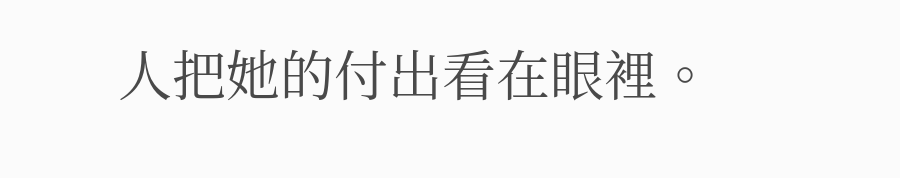人把她的付出看在眼裡。